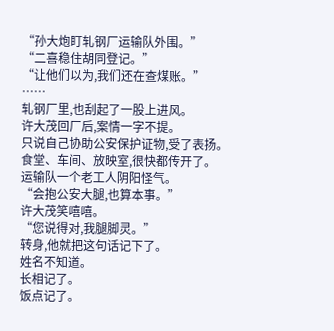“孙大炮盯轧钢厂运输队外围。”
“二喜稳住胡同登记。”
“让他们以为,我们还在查煤账。”
……
轧钢厂里,也刮起了一股上进风。
许大茂回厂后,案情一字不提。
只说自己协助公安保护证物,受了表扬。
食堂、车间、放映室,很快都传开了。
运输队一个老工人阴阳怪气。
“会抱公安大腿,也算本事。”
许大茂笑嘻嘻。
“您说得对,我腿脚灵。”
转身,他就把这句话记下了。
姓名不知道。
长相记了。
饭点记了。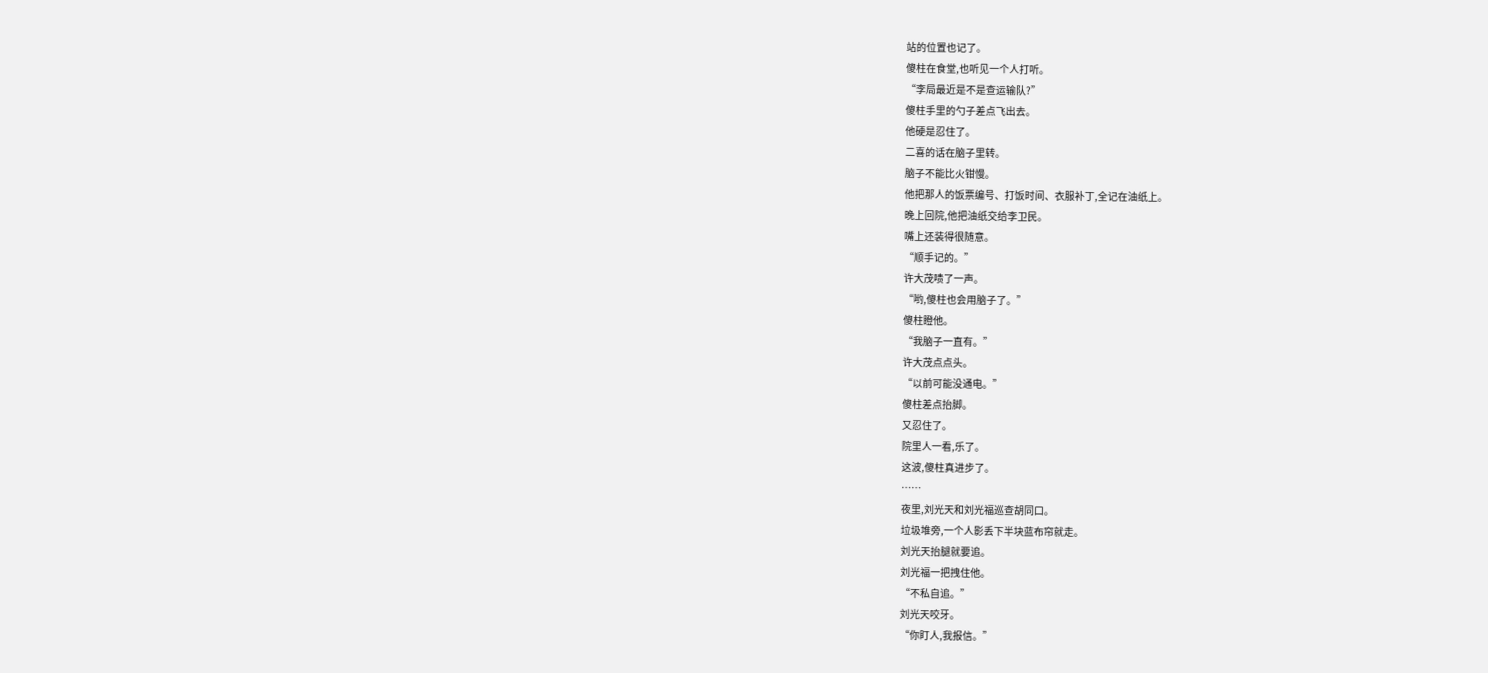站的位置也记了。
傻柱在食堂,也听见一个人打听。
“李局最近是不是查运输队?”
傻柱手里的勺子差点飞出去。
他硬是忍住了。
二喜的话在脑子里转。
脑子不能比火钳慢。
他把那人的饭票编号、打饭时间、衣服补丁,全记在油纸上。
晚上回院,他把油纸交给李卫民。
嘴上还装得很随意。
“顺手记的。”
许大茂啧了一声。
“哟,傻柱也会用脑子了。”
傻柱瞪他。
“我脑子一直有。”
许大茂点点头。
“以前可能没通电。”
傻柱差点抬脚。
又忍住了。
院里人一看,乐了。
这波,傻柱真进步了。
……
夜里,刘光天和刘光福巡查胡同口。
垃圾堆旁,一个人影丢下半块蓝布帘就走。
刘光天抬腿就要追。
刘光福一把拽住他。
“不私自追。”
刘光天咬牙。
“你盯人,我报信。”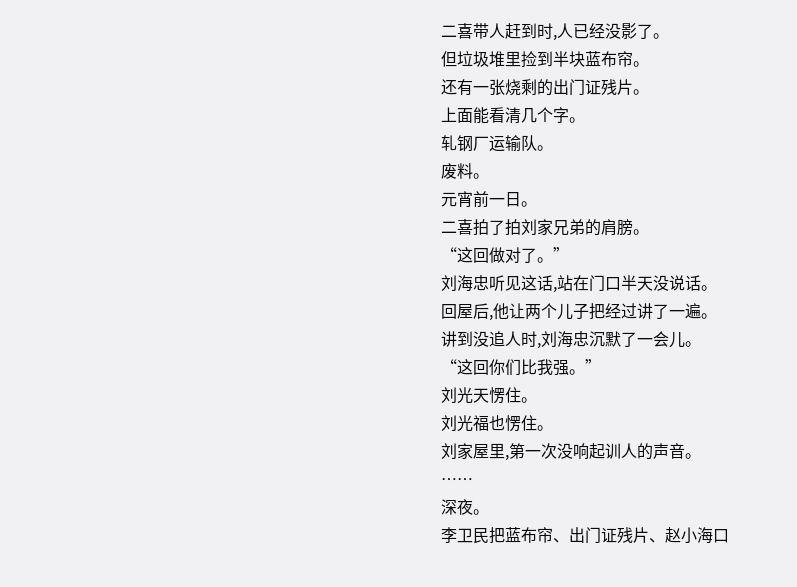二喜带人赶到时,人已经没影了。
但垃圾堆里捡到半块蓝布帘。
还有一张烧剩的出门证残片。
上面能看清几个字。
轧钢厂运输队。
废料。
元宵前一日。
二喜拍了拍刘家兄弟的肩膀。
“这回做对了。”
刘海忠听见这话,站在门口半天没说话。
回屋后,他让两个儿子把经过讲了一遍。
讲到没追人时,刘海忠沉默了一会儿。
“这回你们比我强。”
刘光天愣住。
刘光福也愣住。
刘家屋里,第一次没响起训人的声音。
……
深夜。
李卫民把蓝布帘、出门证残片、赵小海口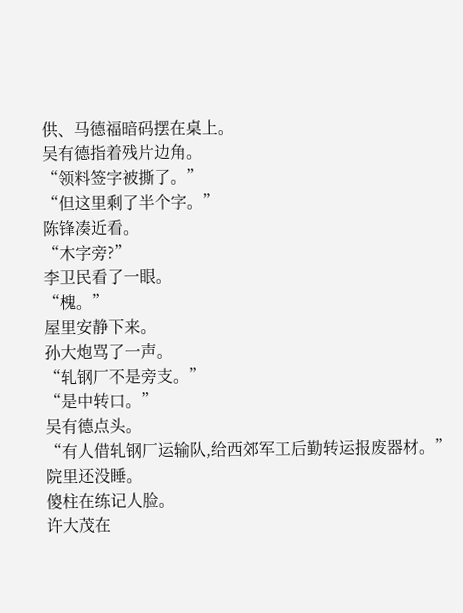供、马德福暗码摆在桌上。
吴有德指着残片边角。
“领料签字被撕了。”
“但这里剩了半个字。”
陈锋凑近看。
“木字旁?”
李卫民看了一眼。
“槐。”
屋里安静下来。
孙大炮骂了一声。
“轧钢厂不是旁支。”
“是中转口。”
吴有德点头。
“有人借轧钢厂运输队,给西郊军工后勤转运报废器材。”
院里还没睡。
傻柱在练记人脸。
许大茂在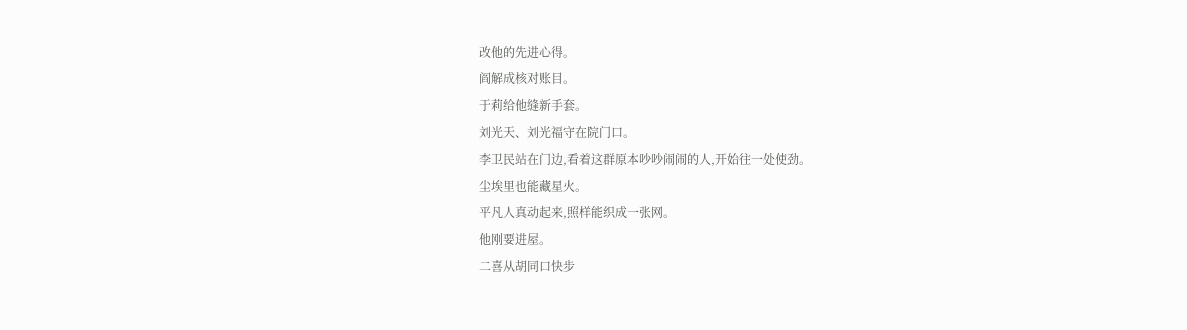改他的先进心得。
阎解成核对账目。
于莉给他缝新手套。
刘光天、刘光福守在院门口。
李卫民站在门边,看着这群原本吵吵闹闹的人,开始往一处使劲。
尘埃里也能藏星火。
平凡人真动起来,照样能织成一张网。
他刚要进屋。
二喜从胡同口快步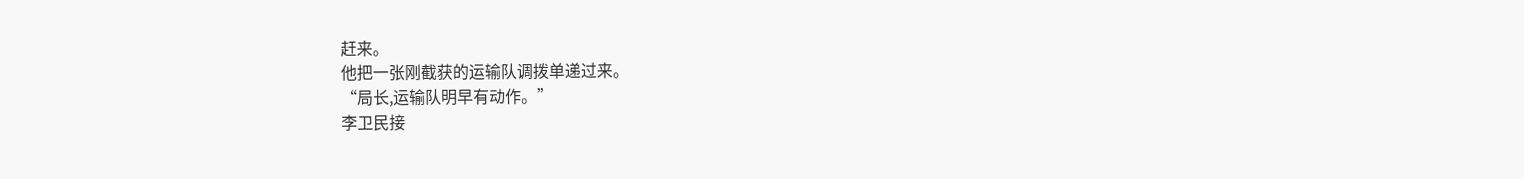赶来。
他把一张刚截获的运输队调拨单递过来。
“局长,运输队明早有动作。”
李卫民接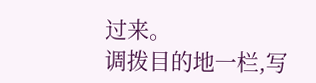过来。
调拨目的地一栏,写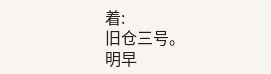着:
旧仓三号。
明早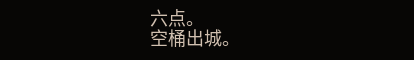六点。
空桶出城。